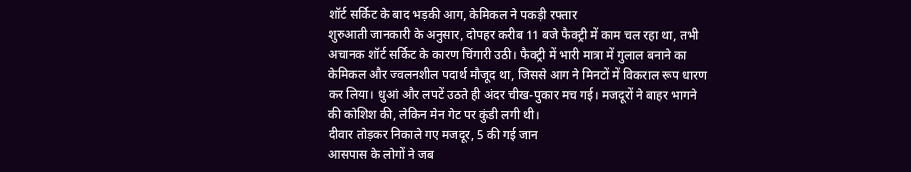शॉर्ट सर्किट के बाद भड़की आग, केमिकल ने पकड़ी रफ्तार
शुरुआती जानकारी के अनुसार, दोपहर करीब 11 बजे फैक्ट्री में काम चल रहा था, तभी अचानक शॉर्ट सर्किट के कारण चिंगारी उठी। फैक्ट्री में भारी मात्रा में गुलाल बनाने का केमिकल और ज्वलनशील पदार्थ मौजूद था, जिससे आग ने मिनटों में विकराल रूप धारण कर लिया। धुआं और लपटें उठते ही अंदर चीख-पुकार मच गई। मजदूरों ने बाहर भागने की कोशिश की, लेकिन मेन गेट पर कुंडी लगी थी।
दीवार तोड़कर निकाले गए मजदूर, 5 की गई जान
आसपास के लोगों ने जब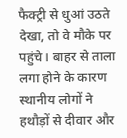फैक्ट्री से धुआं उठते देखा, तो वे मौके पर पहुंचे। बाहर से ताला लगा होने के कारण स्थानीय लोगों ने हथौड़ों से दीवार और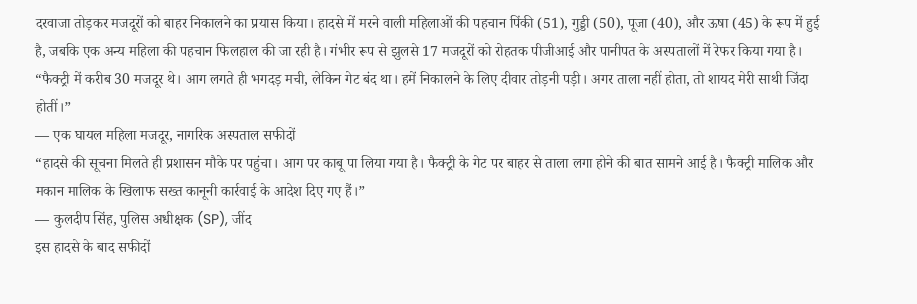दरवाजा तोड़कर मजदूरों को बाहर निकालने का प्रयास किया। हादसे में मरने वाली महिलाओं की पहचान पिंकी (51), गुड्डी (50), पूजा (40), और ऊषा (45) के रूप में हुई है, जबकि एक अन्य महिला की पहचान फिलहाल की जा रही है। गंभीर रूप से झुलसे 17 मजदूरों को रोहतक पीजीआई और पानीपत के अस्पतालों में रेफर किया गया है।
“फैक्ट्री में करीब 30 मजदूर थे। आग लगते ही भगदड़ मची, लेकिन गेट बंद था। हमें निकालने के लिए दीवार तोड़नी पड़ी। अगर ताला नहीं होता, तो शायद मेरी साथी जिंदा होतीं।”
— एक घायल महिला मजदूर, नागरिक अस्पताल सफीदों
“हादसे की सूचना मिलते ही प्रशासन मौके पर पहुंचा। आग पर काबू पा लिया गया है। फैक्ट्री के गेट पर बाहर से ताला लगा होने की बात सामने आई है। फैक्ट्री मालिक और मकान मालिक के खिलाफ सख्त कानूनी कार्रवाई के आदेश दिए गए हैं।”
— कुलदीप सिंह, पुलिस अधीक्षक (SP), जींद
इस हादसे के बाद सफीदों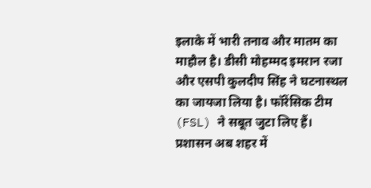इलाके में भारी तनाव और मातम का माहौल है। डीसी मोहम्मद इमरान रजा और एसपी कुलदीप सिंह ने घटनास्थल का जायजा लिया है। फॉरेंसिक टीम (FSL) ने सबूत जुटा लिए हैं। प्रशासन अब शहर में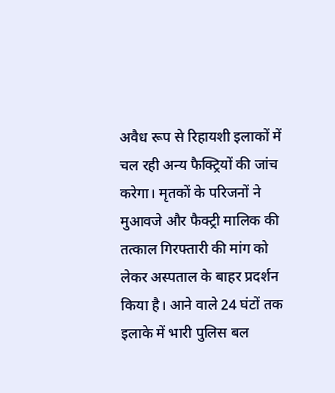अवैध रूप से रिहायशी इलाकों में चल रही अन्य फैक्ट्रियों की जांच करेगा। मृतकों के परिजनों ने मुआवजे और फैक्ट्री मालिक की तत्काल गिरफ्तारी की मांग को लेकर अस्पताल के बाहर प्रदर्शन किया है। आने वाले 24 घंटों तक इलाके में भारी पुलिस बल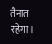तैनात रहेगा।